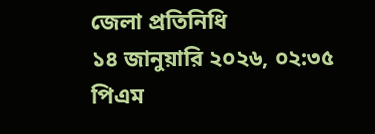জেলা প্রতিনিধি
১৪ জানুয়ারি ২০২৬, ০২:৩৫ পিএম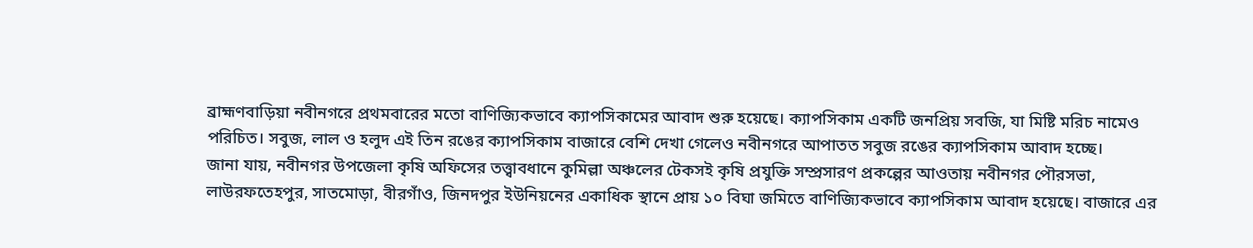ব্রাহ্মণবাড়িয়া নবীনগরে প্রথমবারের মতো বাণিজ্যিকভাবে ক্যাপসিকামের আবাদ শুরু হয়েছে। ক্যাপসিকাম একটি জনপ্রিয় সবজি, যা মিষ্টি মরিচ নামেও পরিচিত। সবুজ, লাল ও হলুদ এই তিন রঙের ক্যাপসিকাম বাজারে বেশি দেখা গেলেও নবীনগরে আপাতত সবুজ রঙের ক্যাপসিকাম আবাদ হচ্ছে।
জানা যায়, নবীনগর উপজেলা কৃষি অফিসের তত্ত্বাবধানে কুমিল্লা অঞ্চলের টেকসই কৃষি প্রযুক্তি সম্প্রসারণ প্রকল্পের আওতায় নবীনগর পৌরসভা, লাউরফতেহপুর, সাতমোড়া, বীরগাঁও, জিনদপুর ইউনিয়নের একাধিক স্থানে প্রায় ১০ বিঘা জমিতে বাণিজ্যিকভাবে ক্যাপসিকাম আবাদ হয়েছে। বাজারে এর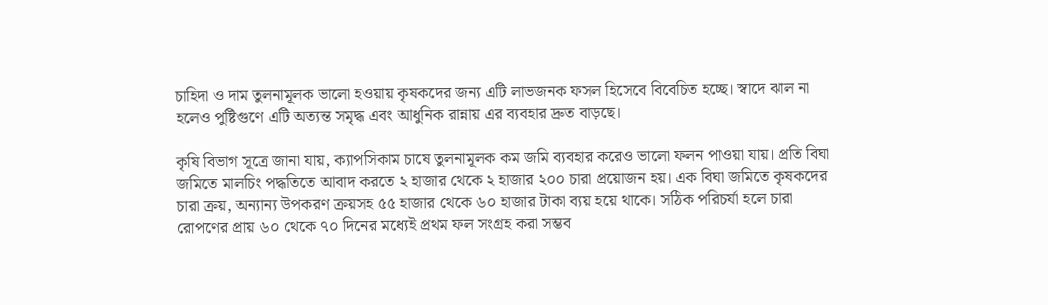চাহিদা ও দাম তুলনামূলক ভালো হওয়ায় কৃষকদের জন্য এটি লাভজনক ফসল হিসেবে বিবেচিত হচ্ছে। স্বাদে ঝাল না হলেও পুষ্টিগুণে এটি অত্যন্ত সমৃদ্ধ এবং আধুনিক রান্নায় এর ব্যবহার দ্রুত বাড়ছে।

কৃষি বিভাগ সূত্রে জানা যায়, ক্যাপসিকাম চাষে তুলনামূলক কম জমি ব্যবহার করেও ভালো ফলন পাওয়া যায়। প্রতি বিঘা জমিতে মালচিং পদ্ধতিতে আবাদ করতে ২ হাজার থেকে ২ হাজার ২০০ চারা প্রয়োজন হয়। এক বিঘা জমিতে কৃষকদের চারা ক্রয়, অন্যান্য উপকরণ ক্রয়সহ ৫৫ হাজার থেকে ৬০ হাজার টাকা ব্যয় হয়ে থাকে। সঠিক পরিচর্যা হলে চারা রোপণের প্রায় ৬০ থেকে ৭০ দিনের মধ্যেই প্রথম ফল সংগ্রহ করা সম্ভব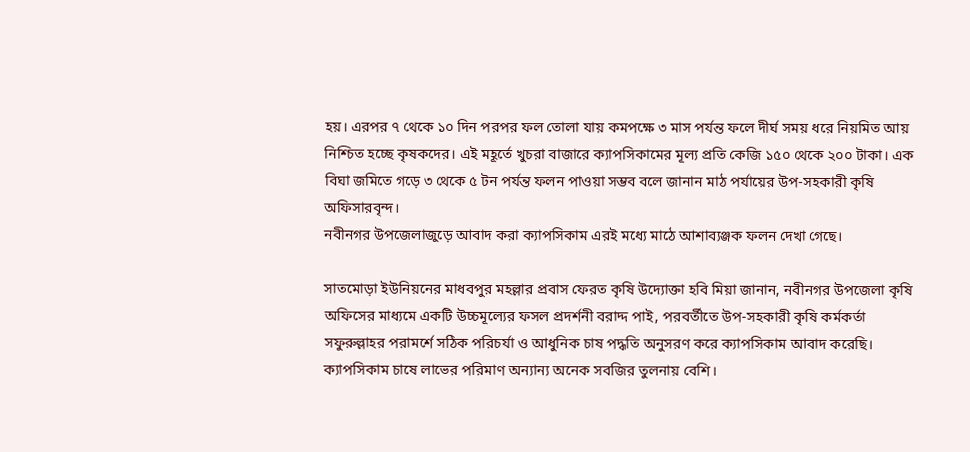হয়। এরপর ৭ থেকে ১০ দিন পরপর ফল তোলা যায় কমপক্ষে ৩ মাস পর্যন্ত ফলে দীর্ঘ সময় ধরে নিয়মিত আয় নিশ্চিত হচ্ছে কৃষকদের। এই মহূর্তে খুচরা বাজারে ক্যাপসিকামের মূল্য প্রতি কেজি ১৫০ থেকে ২০০ টাকা। এক বিঘা জমিতে গড়ে ৩ থেকে ৫ টন পর্যন্ত ফলন পাওয়া সম্ভব বলে জানান মাঠ পর্যায়ের উপ-সহকারী কৃষি অফিসারবৃন্দ।
নবীনগর উপজেলাজুড়ে আবাদ করা ক্যাপসিকাম এরই মধ্যে মাঠে আশাব্যঞ্জক ফলন দেখা গেছে।

সাতমোড়া ইউনিয়নের মাধবপুর মহল্লার প্রবাস ফেরত কৃষি উদ্যোক্তা হবি মিয়া জানান, নবীনগর উপজেলা কৃষি অফিসের মাধ্যমে একটি উচ্চমূল্যের ফসল প্রদর্শনী বরাদ্দ পাই, পরবর্তীতে উপ-সহকারী কৃষি কর্মকর্তা সফুরুল্লাহর পরামর্শে সঠিক পরিচর্যা ও আধুনিক চাষ পদ্ধতি অনুসরণ করে ক্যাপসিকাম আবাদ করেছি। ক্যাপসিকাম চাষে লাভের পরিমাণ অন্যান্য অনেক সবজির তুলনায় বেশি।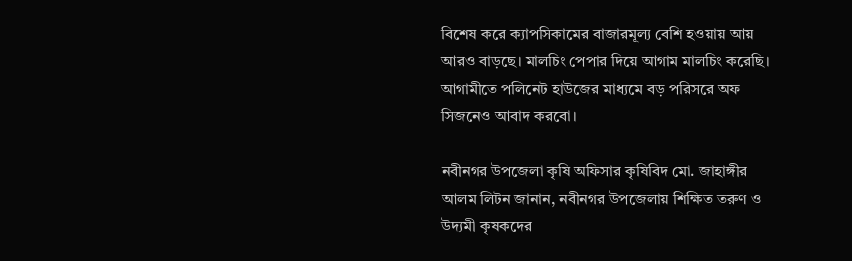বিশেষ করে ক্যাপসিকামের বাজারমূল্য বেশি হওয়ায় আয় আরও বাড়ছে। মালচিং পেপার দিয়ে আগাম মালচিং করেছি। আগামীতে পলিনেট হাউজের মাধ্যমে বড় পরিসরে অফ সিজনেও আবাদ করবো।

নবীনগর উপজেলা কৃষি অফিসার কৃষিবিদ মো. জাহাঙ্গীর আলম লিটন জানান, নবীনগর উপজেলায় শিক্ষিত তরুণ ও উদ্যমী কৃষকদের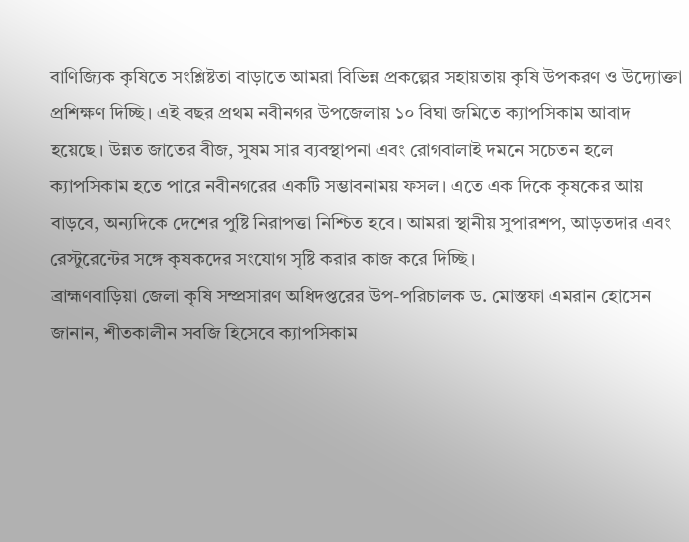বাণিজ্যিক কৃষিতে সংশ্লিষ্টতা বাড়াতে আমরা বিভিন্ন প্রকল্পের সহায়তায় কৃষি উপকরণ ও উদ্যোক্তা প্রশিক্ষণ দিচ্ছি। এই বছর প্রথম নবীনগর উপজেলায় ১০ বিঘা জমিতে ক্যাপসিকাম আবাদ হয়েছে। উন্নত জাতের বীজ, সুষম সার ব্যবস্থাপনা এবং রোগবালাই দমনে সচেতন হলে ক্যাপসিকাম হতে পারে নবীনগরের একটি সম্ভাবনাময় ফসল। এতে এক দিকে কৃষকের আয় বাড়বে, অন্যদিকে দেশের পুষ্টি নিরাপত্তা নিশ্চিত হবে। আমরা স্থানীয় সুপারশপ, আড়তদার এবং রেস্টুরেন্টের সঙ্গে কৃষকদের সংযোগ সৃষ্টি করার কাজ করে দিচ্ছি।
ব্রাহ্মণবাড়িয়া জেলা কৃষি সম্প্রসারণ অধিদপ্তরের উপ-পরিচালক ড. মোস্তফা এমরান হোসেন জানান, শীতকালীন সবজি হিসেবে ক্যাপসিকাম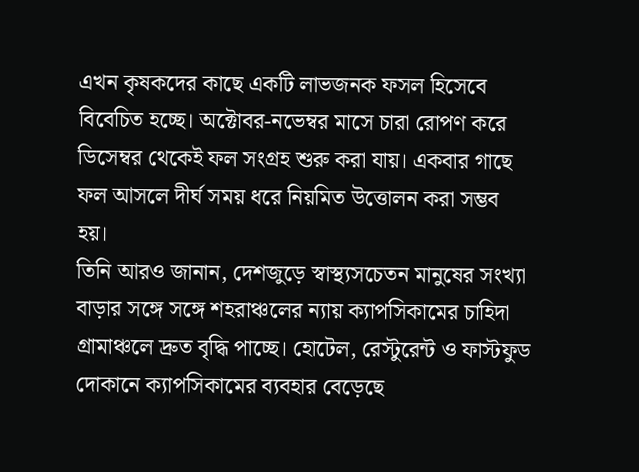এখন কৃষকদের কাছে একটি লাভজনক ফসল হিসেবে বিবেচিত হচ্ছে। অক্টোবর-নভেম্বর মাসে চারা রোপণ করে ডিসেম্বর থেকেই ফল সংগ্রহ শুরু করা যায়। একবার গাছে ফল আসলে দীর্ঘ সময় ধরে নিয়মিত উত্তোলন করা সম্ভব হয়।
তিনি আরও জানান, দেশজুড়ে স্বাস্থ্যসচেতন মানুষের সংখ্যা বাড়ার সঙ্গে সঙ্গে শহরাঞ্চলের ন্যায় ক্যাপসিকামের চাহিদা গ্রামাঞ্চলে দ্রুত বৃদ্ধি পাচ্ছে। হোটেল, রেস্টুরেন্ট ও ফাস্টফুড দোকানে ক্যাপসিকামের ব্যবহার বেড়েছে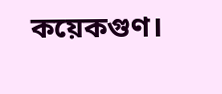কয়েকগুণ।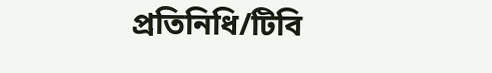প্রতিনিধি/টিবি